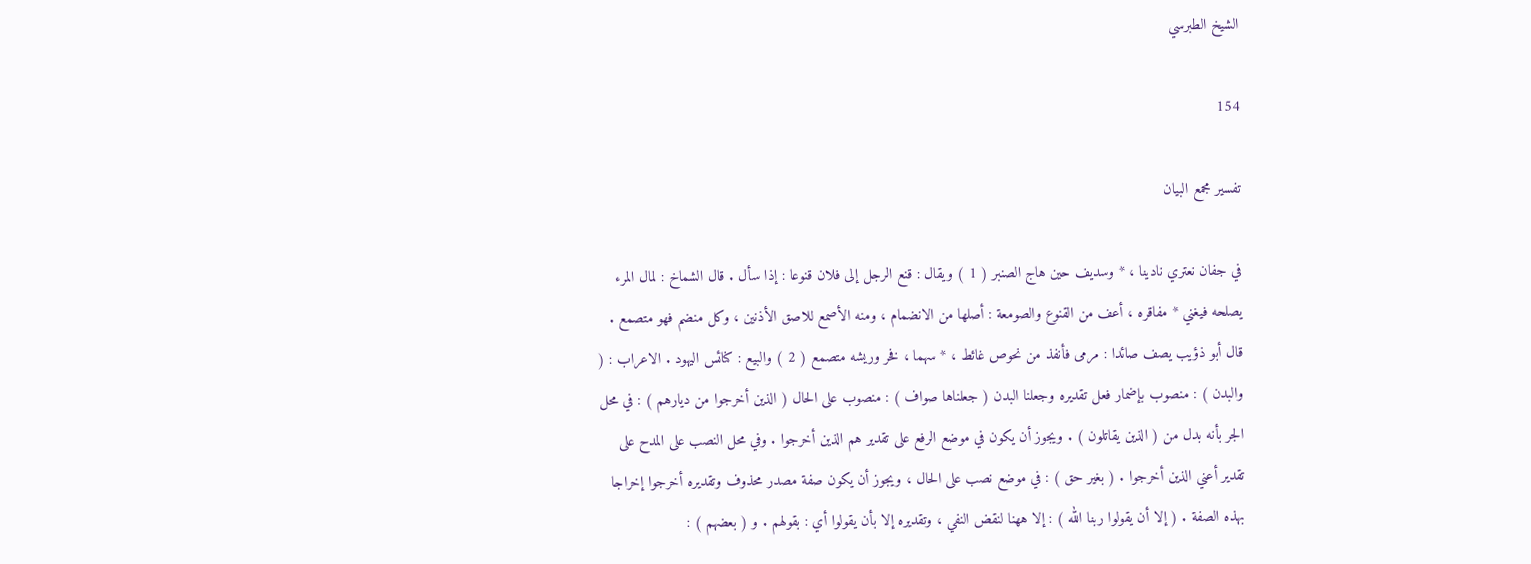الشيخ الطبرسي

154

تفسير مجمع البيان

في جفان نعتري نادينا ، * وسديف حين هاج الصنبر ( 1 ) ويقال : قنع الرجل إلى فلان قنوعا : إذا سأل . قال الشماخ : لمال المرء يصلحه فيغني * مفاقره ، أعف من القنوع والصومعة : أصلها من الانضمام ، ومنه الأصمع للاصق الأذنين ، وكل منضم فهو متصمع . قال أبو ذؤيب يصف صائدا : مرمى فأنفذ من نحوص غائط ، * سهما ، فخر وريشه متصمع ( 2 ) والبيع : كنائس اليهود . الاعراب : ( والبدن ) : منصوب بإضمار فعل تقديره وجعلنا البدن ( جعلناها صواف ) : منصوب على الحال ( الذين أخرجوا من ديارهم ) : في محل الجر بأنه بدل من ( الذين يقاتلون ) . ويجوز أن يكون في موضع الرفع على تقدير هم الذين أخرجوا . وفي محل النصب على المدح على تقدير أعني الذين أخرجوا . ( بغير حق ) : في موضع نصب على الحال ، ويجوز أن يكون صفة مصدر محذوف وتقديره أخرجوا إخراجا بهذه الصفة . ( إلا أن يقولوا ربنا الله ) : إلا ههنا لنقض النفي ، وتقديره إلا بأن يقولوا أي : بقولهم . و ( بعضهم ) :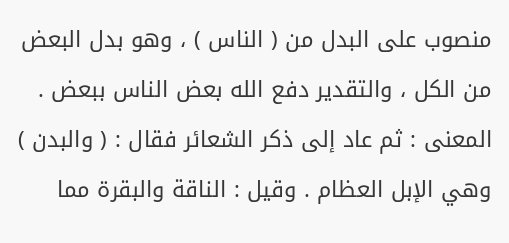منصوب على البدل من ( الناس ) ، وهو بدل البعض من الكل ، والتقدير دفع الله بعض الناس ببعض . المعنى : ثم عاد إلى ذكر الشعائر فقال : ( والبدن ) وهي الإبل العظام . وقيل : الناقة والبقرة مما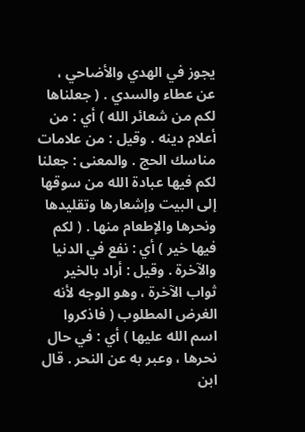يجوز في الهدي والأضاحي ، عن عطاء والسدي . ( جعلناها لكم من شعائر الله ) أي : من أعلام دينه . وقيل : من علامات مناسك الحج . والمعنى : جعلنا لكم فيها عبادة الله من سوقها إلى البيت وإشعارها وتقليدها ونحرها والإطعام منها . ( لكم فيها خير ) أي : نفع في الدنيا والآخرة . وقيل : أراد بالخير ثواب الآخرة ، وهو الوجه لأنه الغرض المطلوب ( فاذكروا اسم الله عليها ) أي : في حال نحرها ، وعبر به عن النحر . قال ابن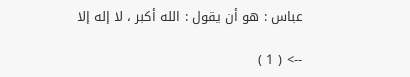عباس : هو أن يقول : الله أكبر ، لا إله إلا

--> ( 1 )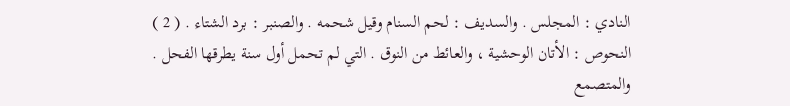النادي : المجلس . والسديف : لحم السنام وقيل شحمه . والصنبر : برد الشتاء . ( 2 ) النحوص : الأتان الوحشية ، والعائط من النوق . التي لم تحمل أول سنة يطرقها الفحل . والمتصمع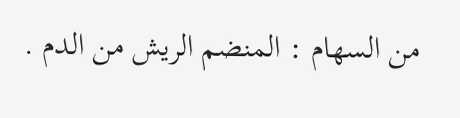من السهام : المنضم الريش من الدم .